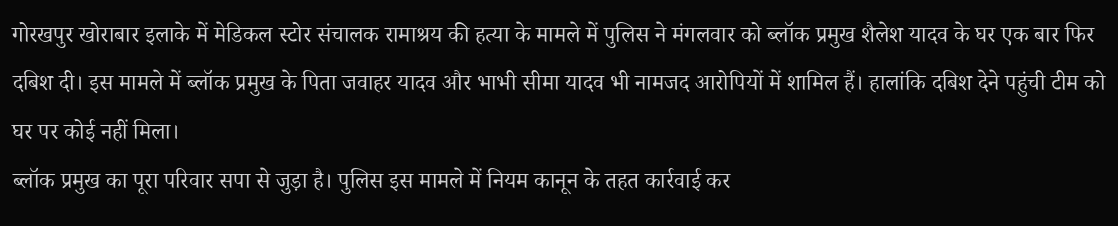गोरखपुर खोराबार इलाके में मेडिकल स्टोर संचालक रामाश्रय की हत्या के मामले में पुलिस ने मंगलवार को ब्लॉक प्रमुख शैलेश यादव के घर एक बार फिर दबिश दी। इस मामले में ब्लॉक प्रमुख के पिता जवाहर यादव और भाभी सीमा यादव भी नामजद आरोपियों में शामिल हैं। हालांकि दबिश देने पहुंची टीम को घर पर कोई नहीं मिला।
ब्लॉक प्रमुख का पूरा परिवार सपा से जुड़ा है। पुलिस इस मामले में नियम कानून के तहत कार्रवाई कर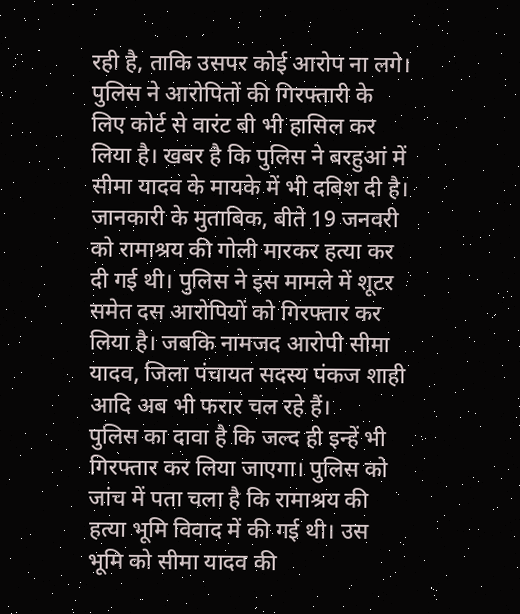रही है, ताकि उसपर कोई आरोप ना लगे। पुलिस ने आरोपितों की गिरफ्तारी के लिए कोर्ट से वारंट बी भी हासिल कर लिया है। खबर है कि पुलिस ने बरहुआं में सीमा यादव के मायके में भी दबिश दी है।
जानकारी के मुताबिक, बीते 19 जनवरी को रामाश्रय की गोली मारकर हत्या कर दी गई थी। पुलिस ने इस मामले में शूटर समेत दस आरोपियों को गिरफ्तार कर लिया है। जबकि नामजद आरोपी सीमा यादव, जिला पंचायत सदस्य पंकज शाही आदि अब भी फरार चल रहे हैं।
पुलिस का दावा है कि जल्द ही इन्हें भी गिरफ्तार कर लिया जाएगा। पुलिस को जांच में पता चला है कि रामाश्रय की हत्या भूमि विवाद में की गई थी। उस भूमि को सीमा यादव की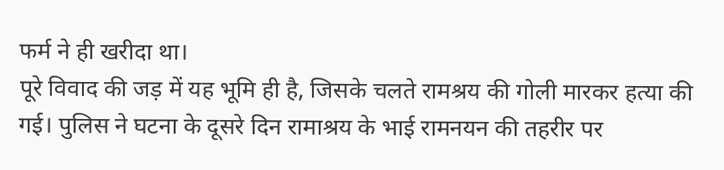फर्म ने ही खरीदा था।
पूरे विवाद की जड़ में यह भूमि ही है, जिसके चलते रामश्रय की गोली मारकर हत्या की गई। पुलिस ने घटना के दूसरे दिन रामाश्रय के भाई रामनयन की तहरीर पर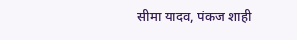सीमा यादव, पंकज शाही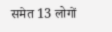समेत 13 लोगों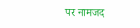पर नामजद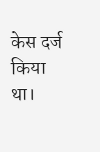केस दर्ज किया था।